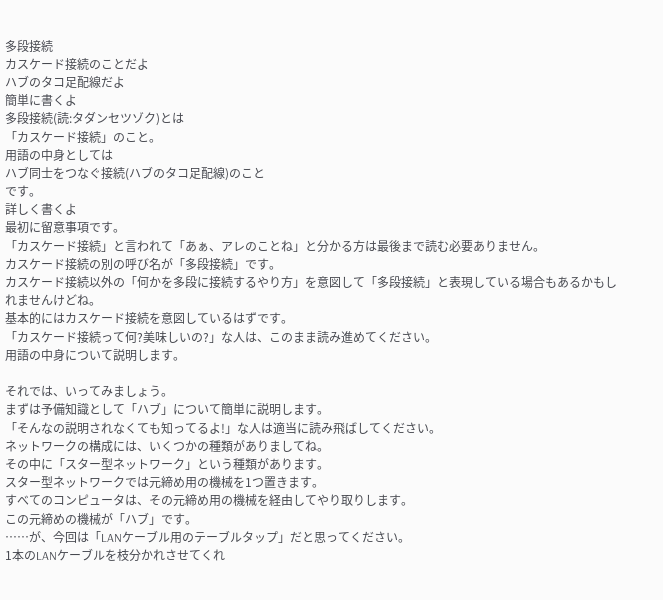多段接続
カスケード接続のことだよ
ハブのタコ足配線だよ
簡単に書くよ
多段接続(読:タダンセツゾク)とは
「カスケード接続」のこと。
用語の中身としては
ハブ同士をつなぐ接続(ハブのタコ足配線)のこと
です。
詳しく書くよ
最初に留意事項です。
「カスケード接続」と言われて「あぁ、アレのことね」と分かる方は最後まで読む必要ありません。
カスケード接続の別の呼び名が「多段接続」です。
カスケード接続以外の「何かを多段に接続するやり方」を意図して「多段接続」と表現している場合もあるかもしれませんけどね。
基本的にはカスケード接続を意図しているはずです。
「カスケード接続って何?美味しいの?」な人は、このまま読み進めてください。
用語の中身について説明します。

それでは、いってみましょう。
まずは予備知識として「ハブ」について簡単に説明します。
「そんなの説明されなくても知ってるよ!」な人は適当に読み飛ばしてください。
ネットワークの構成には、いくつかの種類がありましてね。
その中に「スター型ネットワーク」という種類があります。
スター型ネットワークでは元締め用の機械を1つ置きます。
すべてのコンピュータは、その元締め用の機械を経由してやり取りします。
この元締めの機械が「ハブ」です。
……が、今回は「LANケーブル用のテーブルタップ」だと思ってください。
1本のLANケーブルを枝分かれさせてくれ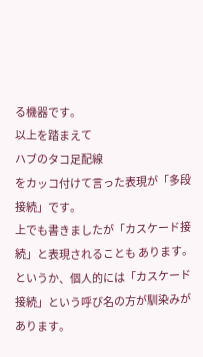る機器です。
以上を踏まえて
ハブのタコ足配線
をカッコ付けて言った表現が「多段接続」です。
上でも書きましたが「カスケード接続」と表現されることも あります。
というか、個人的には「カスケード接続」という呼び名の方が馴染みがあります。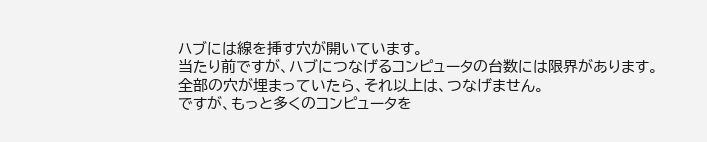ハブには線を挿す穴が開いています。
当たり前ですが、ハブにつなげるコンピュータの台数には限界があります。
全部の穴が埋まっていたら、それ以上は、つなげません。
ですが、もっと多くのコンピュータを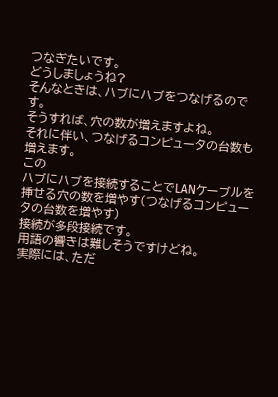つなぎたいです。
どうしましょうね?
そんなときは、ハブにハブをつなげるのです。
そうすれば、穴の数が増えますよね。
それに伴い、つなげるコンピュータの台数も増えます。
この
ハブにハブを接続することでLANケーブルを挿せる穴の数を増やす(つなげるコンピュータの台数を増やす)
接続が多段接続です。
用語の響きは難しそうですけどね。
実際には、ただ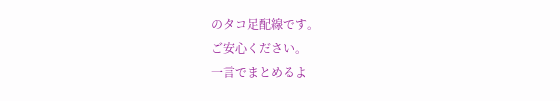のタコ足配線です。
ご安心ください。
一言でまとめるよ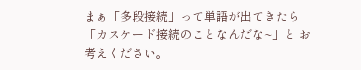まぁ「多段接続」って単語が出てきたら「カスケード接続のことなんだな~」と お考えください。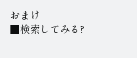おまけ
■検索してみる?